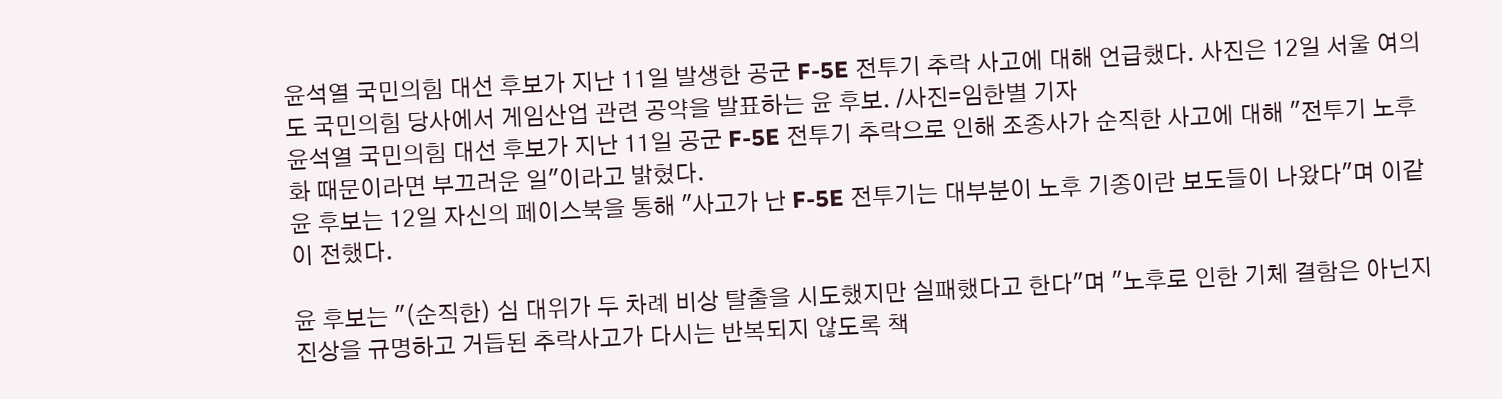윤석열 국민의힘 대선 후보가 지난 11일 발생한 공군 F-5E 전투기 추락 사고에 대해 언급했다. 사진은 12일 서울 여의도 국민의힘 당사에서 게임산업 관련 공약을 발표하는 윤 후보. /사진=임한별 기자
윤석열 국민의힘 대선 후보가 지난 11일 공군 F-5E 전투기 추락으로 인해 조종사가 순직한 사고에 대해 "전투기 노후화 때문이라면 부끄러운 일"이라고 밝혔다.
윤 후보는 12일 자신의 페이스북을 통해 "사고가 난 F-5E 전투기는 대부분이 노후 기종이란 보도들이 나왔다"며 이같이 전했다.

윤 후보는 "(순직한) 심 대위가 두 차례 비상 탈출을 시도했지만 실패했다고 한다"며 "노후로 인한 기체 결함은 아닌지 진상을 규명하고 거듭된 추락사고가 다시는 반복되지 않도록 책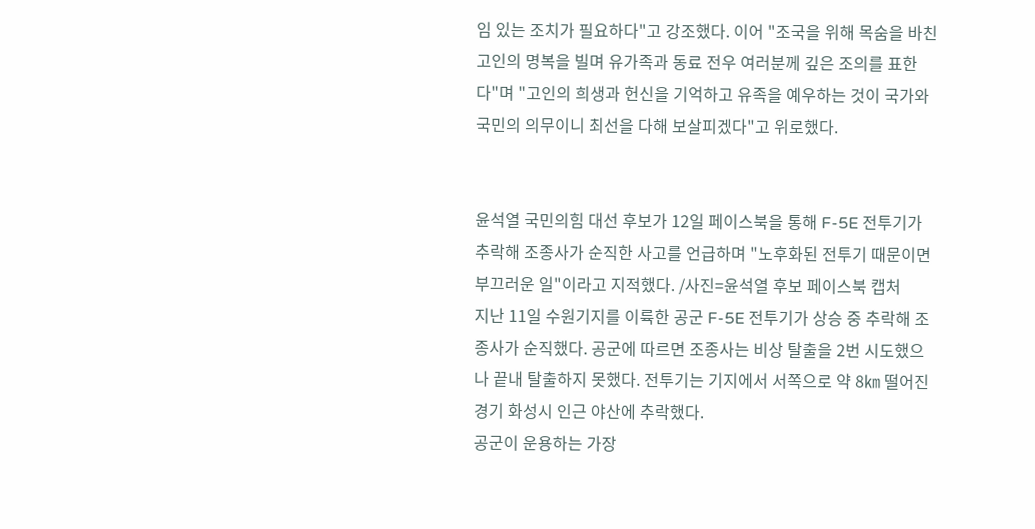임 있는 조치가 필요하다"고 강조했다. 이어 "조국을 위해 목숨을 바친 고인의 명복을 빌며 유가족과 동료 전우 여러분께 깊은 조의를 표한다"며 "고인의 희생과 헌신을 기억하고 유족을 예우하는 것이 국가와 국민의 의무이니 최선을 다해 보살피겠다"고 위로했다.


윤석열 국민의힘 대선 후보가 12일 페이스북을 통해 F-5E 전투기가 추락해 조종사가 순직한 사고를 언급하며 "노후화된 전투기 때문이면 부끄러운 일"이라고 지적했다. /사진=윤석열 후보 페이스북 캡처
지난 11일 수원기지를 이륙한 공군 F-5E 전투기가 상승 중 추락해 조종사가 순직했다. 공군에 따르면 조종사는 비상 탈출을 2번 시도했으나 끝내 탈출하지 못했다. 전투기는 기지에서 서쪽으로 약 8㎞ 떨어진 경기 화성시 인근 야산에 추락했다.
공군이 운용하는 가장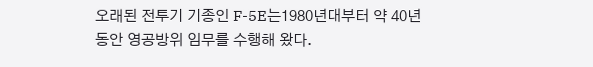오래된 전투기 기종인 F-5E는1980년대부터 약 40년 동안 영공방위 임무를 수행해 왔다.